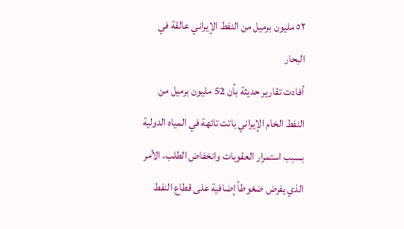٥٢ مليون برميل من النفط الإيراني عالقة في البحار
أفادت تقارير حديثة بأن 52 مليون برميل من النفط الخام الإيراني باتت تائهة في المياه الدولية بسبب استمرار العقوبات وانخفاض الطلب، الأمر الذي يفرض ضغوطاً إضافية على قطاع النفط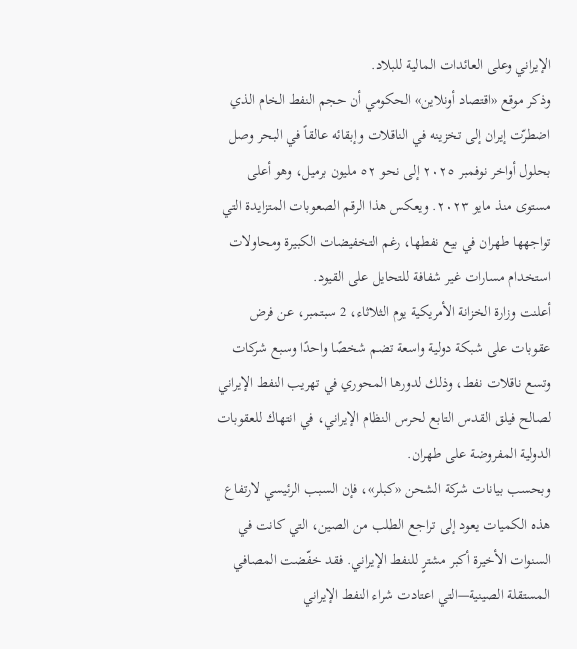الإيراني وعلى العائدات المالية للبلاد.
وذكر موقع «اقتصاد أونلاين» الحكومي أن حجم النفط الخام الذي اضطرّت إيران إلى تخزينه في الناقلات وإبقائه عالقاً في البحر وصل بحلول أواخر نوفمبر ٢٠٢٥ إلى نحو ٥٢ مليون برميل، وهو أعلى مستوى منذ مايو ٢٠٢٣. ويعكس هذا الرقم الصعوبات المتزايدة التي تواجهها طهران في بيع نفطها، رغم التخفيضات الكبيرة ومحاولات استخدام مسارات غير شفافة للتحايل على القيود.
أعلنت وزارة الخزانة الأمريكية يوم الثلاثاء، 2 سبتمبر، عن فرض عقوبات على شبكة دولية واسعة تضم شخصًا واحدًا وسبع شركات وتسع ناقلات نفط، وذلك لدورها المحوري في تهريب النفط الإيراني لصالح فيلق القدس التابع لحرس النظام الإيراني، في انتهاك للعقوبات الدولية المفروضة على طهران.
وبحسب بيانات شركة الشحن «كبلر»، فإن السبب الرئيسي لارتفاع هذه الكميات يعود إلى تراجع الطلب من الصين، التي كانت في السنوات الأخيرة أكبر مشترٍ للنفط الإيراني. فقد خفّضت المصافي المستقلة الصينية—التي اعتادت شراء النفط الإيراني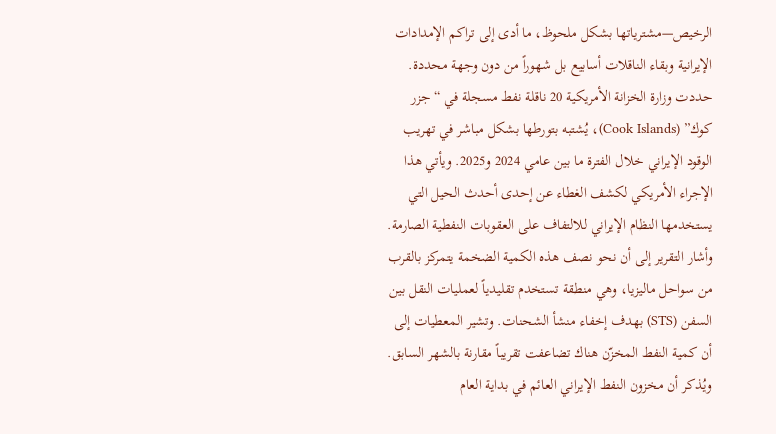الرخيص—مشترياتها بشكل ملحوظ، ما أدى إلى تراكم الإمدادات الإيرانية وبقاء الناقلات أسابيع بل شهوراً من دون وجهة محددة.
حددت وزارة الخزانة الأمريكية 20 ناقلة نفط مسجلة في “جزر كوك” (Cook Islands)، يُشتبه بتورطها بشكل مباشر في تهريب الوقود الإيراني خلال الفترة ما بين عامي 2024 و2025. ويأتي هذا الإجراء الأمريكي لكشف الغطاء عن إحدى أحدث الحيل التي يستخدمها النظام الإيراني للالتفاف على العقوبات النفطية الصارمة.
وأشار التقرير إلى أن نحو نصف هذه الكمية الضخمة يتمركز بالقرب من سواحل ماليزيا، وهي منطقة تستخدم تقليدياً لعمليات النقل بين السفن (STS) بهدف إخفاء منشأ الشحنات. وتشير المعطيات إلى أن كمية النفط المخزّن هناك تضاعفت تقريباً مقارنة بالشهر السابق.
ويُذكر أن مخزون النفط الإيراني العائم في بداية العام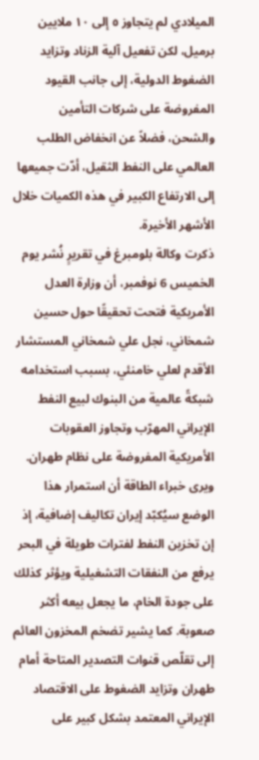الميلادي لم يتجاوز ٥ إلى ١٠ ملايين برميل، لكن تفعيل آلية الزناد وتزايد الضغوط الدولية، إلى جانب القيود المفروضة على شركات التأمين والشحن، فضلاً عن انخفاض الطلب العالمي على النفط الثقيل، أدّت جميعها إلى الارتفاع الكبير في هذه الكميات خلال الأشهر الأخيرة.
ذكرت وكالة بلومبرغ في تقريرٍ نُشر يوم الخميس 6 نوفمبر، أن وزارة العدل الأمريكية فتحت تحقيقًا حول حسين شمخاني، نجل علي شمخاني المستشار الأقدم لعلي خامنئي، بسبب استخدامه شبكةً عالمية من البنوك لبيع النفط الإيراني المهرّب وتجاوز العقوبات الأمريكية المفروضة على نظام طهران.
ويرى خبراء الطاقة أن استمرار هذا الوضع سيُكبّد إيران تكاليف إضافية، إذ إن تخزين النفط لفترات طويلة في البحر يرفع من النفقات التشغيلية ويؤثر كذلك على جودة الخام، ما يجعل بيعه أكثر صعوبة. كما يشير تضخم المخزون العائم إلى تقلّص قنوات التصدير المتاحة أمام طهران وتزايد الضغوط على الاقتصاد الإيراني المعتمد بشكل كبير على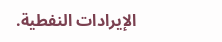الإيرادات النفطية.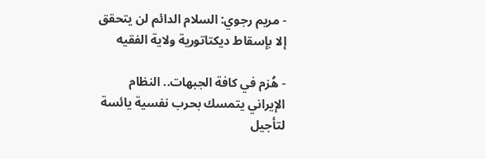- مريم رجوي: السلام الدائم لن يتحقق إلا بإسقاط ديكتاتورية ولاية الفقيه

- هُزم في كافة الجبهات.. النظام الإيراني يتمسك بحرب نفسية يائسة لتأجيل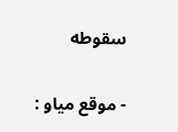سقوطه

- موقع مياو :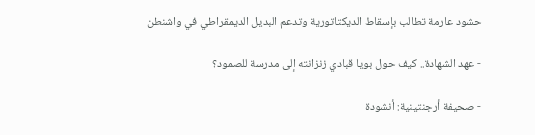حشود عارمة تطالب بإسقاط الديكتاتورية وتدعم البديل الديمقراطي في واشنطن

- عهد الشهادة.. كيف حول بويا قبادي زنزانته إلى مدرسة للصمود؟

- صحيفة أرجنتينية: أنشودة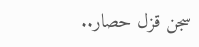سجن قزل حصار..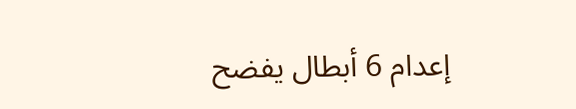إعدام 6 أبطال يفضح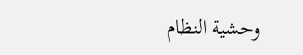وحشية النظام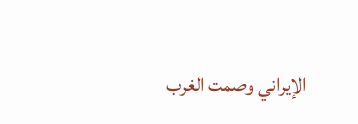الإيراني وصمت الغرب